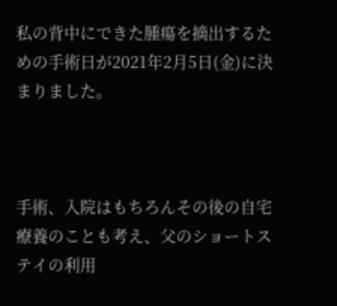私の背中にできた腫瘍を摘出するための手術日が2021年2月5日(金)に決まりました。



手術、入院はもちろんその後の自宅療養のことも考え、父のショートステイの利用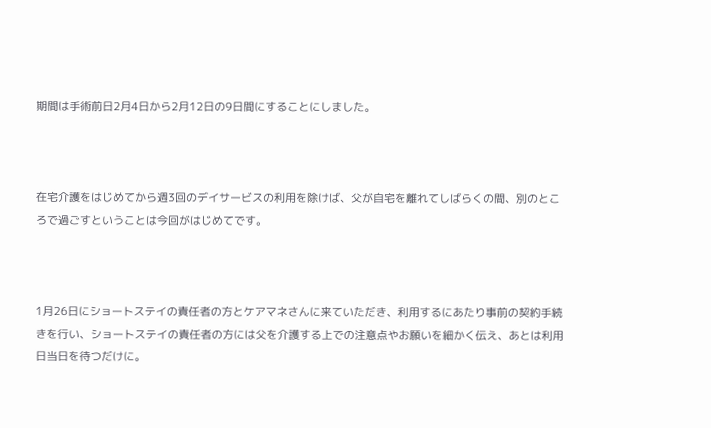期間は手術前日2月4日から2月12日の9日間にすることにしました。



在宅介護をはじめてから週3回のデイサービスの利用を除けば、父が自宅を離れてしばらくの間、別のところで過ごすということは今回がはじめてです。



1月26日にショートステイの責任者の方とケアマネさんに来ていただき、利用するにあたり事前の契約手続きを行い、ショートステイの責任者の方には父を介護する上での注意点やお願いを細かく伝え、あとは利用日当日を待つだけに。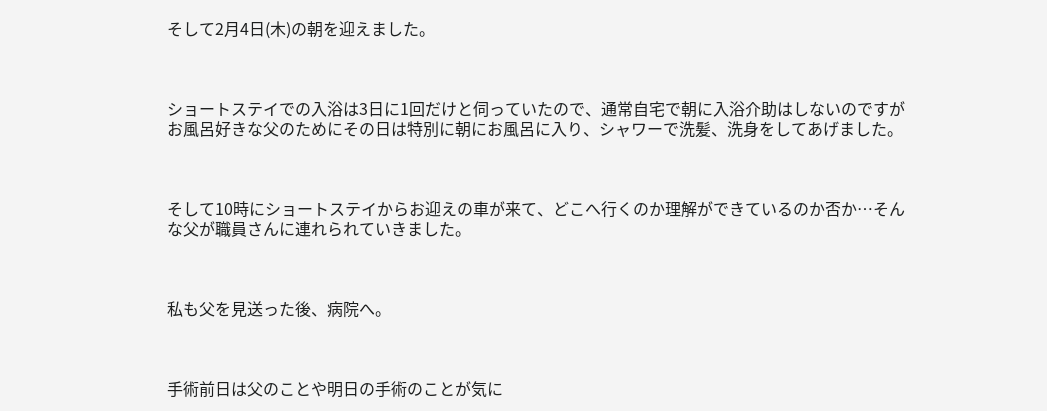そして2月4日(木)の朝を迎えました。



ショートステイでの入浴は3日に1回だけと伺っていたので、通常自宅で朝に入浴介助はしないのですがお風呂好きな父のためにその日は特別に朝にお風呂に入り、シャワーで洗髪、洗身をしてあげました。



そして10時にショートステイからお迎えの車が来て、どこへ行くのか理解ができているのか否か…そんな父が職員さんに連れられていきました。



私も父を見送った後、病院へ。



手術前日は父のことや明日の手術のことが気に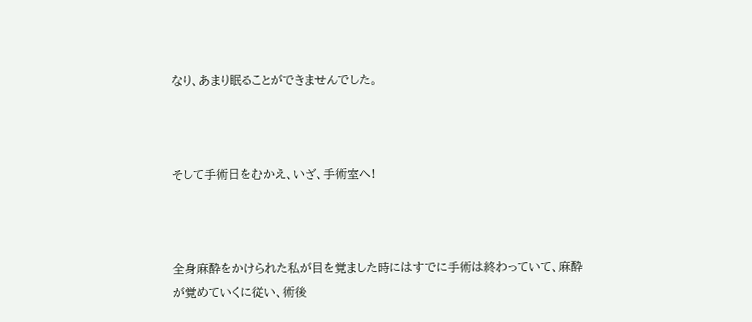なり、あまり眠ることができませんでした。



そして手術日をむかえ、いざ、手術室へ!



全身麻酔をかけられた私が目を覚ました時にはすでに手術は終わっていて、麻酔が覚めていくに従い、術後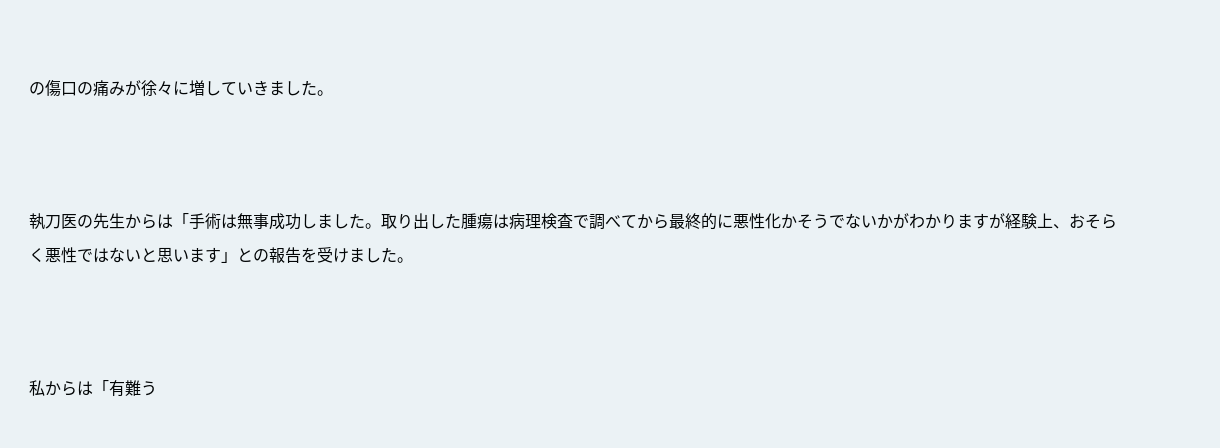の傷口の痛みが徐々に増していきました。



執刀医の先生からは「手術は無事成功しました。取り出した腫瘍は病理検査で調べてから最終的に悪性化かそうでないかがわかりますが経験上、おそらく悪性ではないと思います」との報告を受けました。



私からは「有難う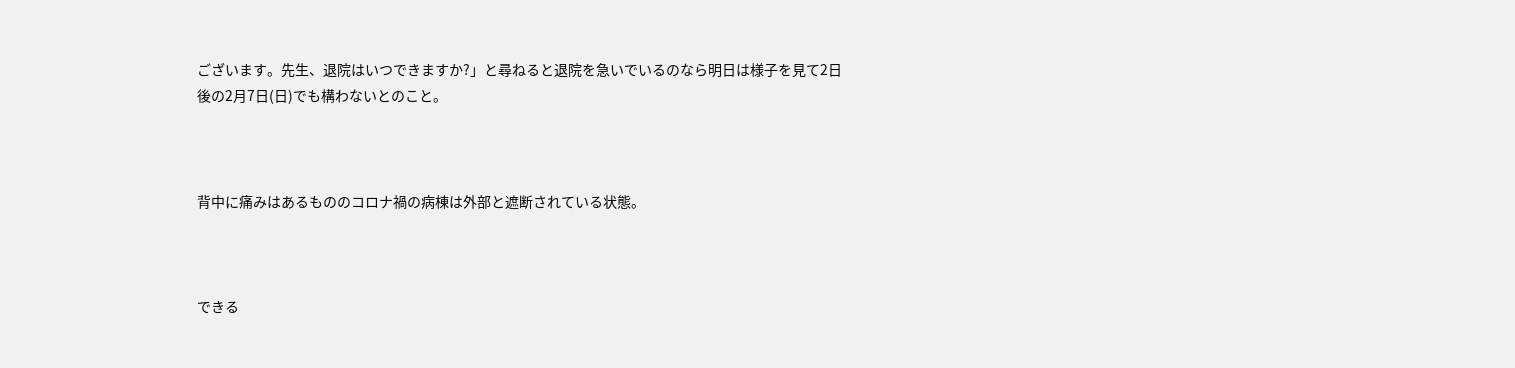ございます。先生、退院はいつできますか?」と尋ねると退院を急いでいるのなら明日は様子を見て2日後の2月7日(日)でも構わないとのこと。



背中に痛みはあるもののコロナ禍の病棟は外部と遮断されている状態。



できる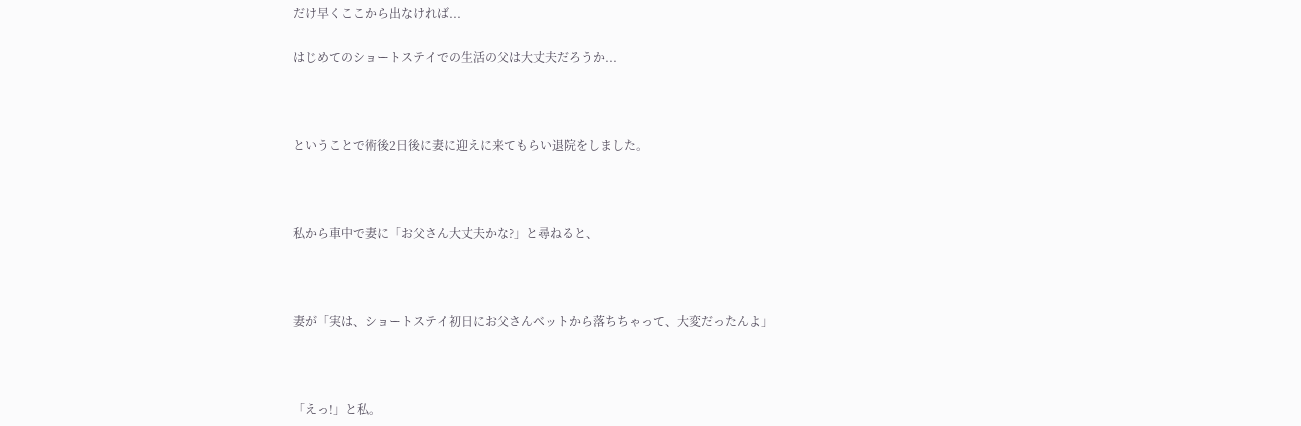だけ早くここから出なければ...

はじめてのショートステイでの生活の父は大丈夫だろうか...



ということで術後2日後に妻に迎えに来てもらい退院をしました。



私から車中で妻に「お父さん大丈夫かな?」と尋ねると、



妻が「実は、ショートステイ初日にお父さんベットから落ちちゃって、大変だったんよ」



「えっ!」と私。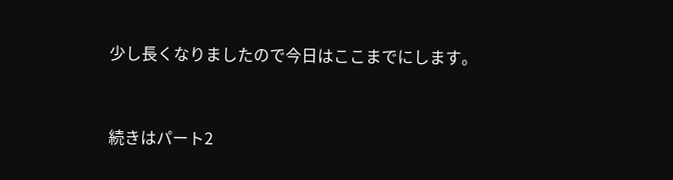少し長くなりましたので今日はここまでにします。



続きはパート2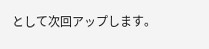として次回アップします。